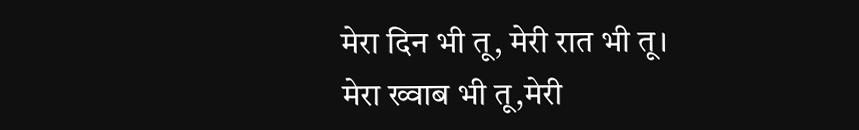मेरा दिन भी तू, मेरी रात भी तू।
मेरा ख्वाब भी तू,मेरी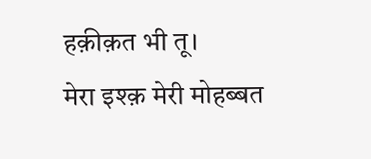हक़ीक़त भी तू।
मेरा इश्क़ मेरी मोहब्बत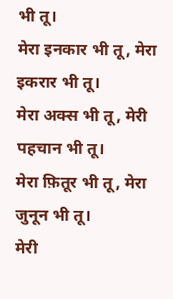भी तू।
मेरा इनकार भी तू, मेरा इकरार भी तू।
मेरा अक्स भी तू, मेरी पहचान भी तू।
मेरा फ़ितूर भी तू, मेरा जुनून भी तू।
मेरी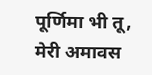पूर्णिमा भी तू, मेरी अमावस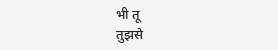भी तू
तुझसे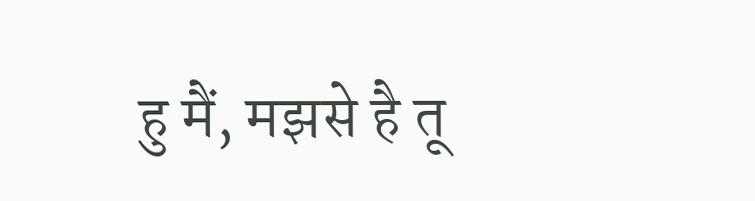हु मैं, मझसे है तू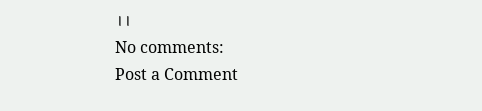।।
No comments:
Post a Comment